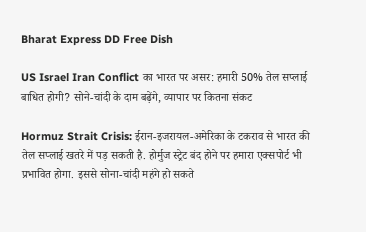Bharat Express DD Free Dish

US Israel Iran Conflict का भारत पर असर: हमारी 50% तेल सप्लाई बाधित होगी? सोने-चांदी के दाम बढ़ेंगे, व्‍यापार पर कितना संकट

Hormuz Strait Crisis: ईरान-इजरायल-अमेरिका के टकराव से भारत की तेल सप्लाई खतरे में पड़ सकती है. होर्मुज स्ट्रेट बंद होने पर हमारा एक्सपोर्ट भी प्रभावित होगा. इससे सोना-चांदी महंगे हो सकते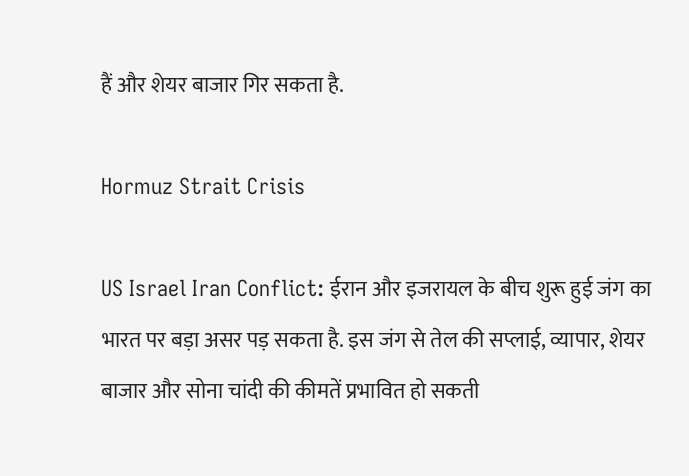हैं और शेयर बाजार गिर सकता है.

Hormuz Strait Crisis

US Israel Iran Conflict: ईरान और इजरायल के बीच शुरू हुई जंग का भारत पर बड़ा असर पड़ सकता है. इस जंग से तेल की सप्लाई, व्यापार, शेयर बाजार और सोना चांदी की कीमतें प्रभावित हो सकती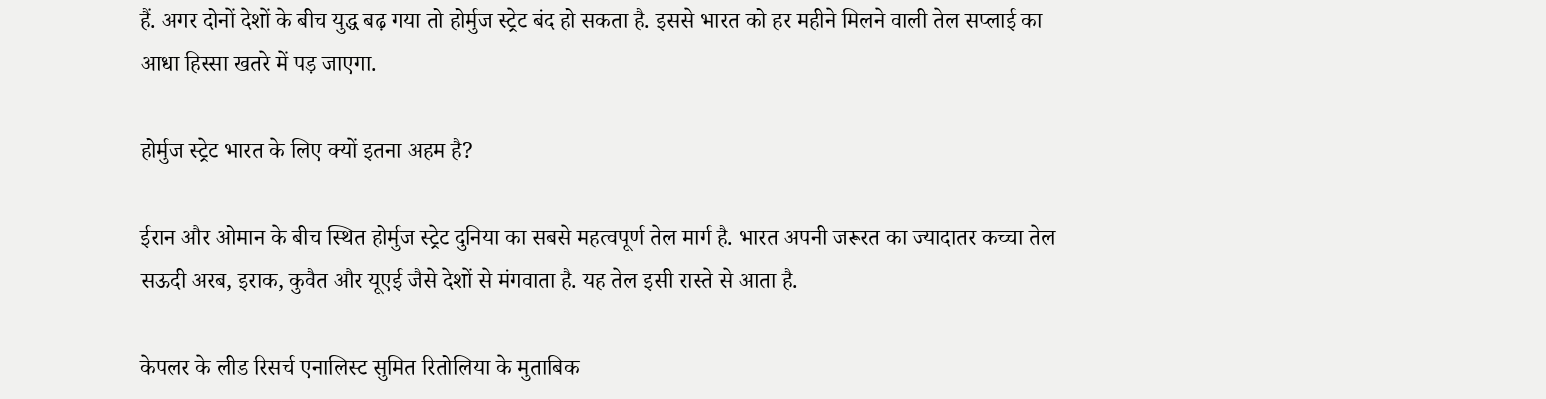हैं. अगर दोनों देशों के बीच युद्ध बढ़ गया तो होर्मुज स्ट्रेट बंद हो सकता है. इससे भारत को हर महीने मिलने वाली तेल सप्लाई का आधा हिस्सा खतरे में पड़ जाएगा.

होर्मुज स्ट्रेट भारत के लिए क्यों इतना अहम है?

ईरान और ओमान के बीच स्थित होर्मुज स्ट्रेट दुनिया का सबसे महत्वपूर्ण तेल मार्ग है. भारत अपनी जरूरत का ज्यादातर कच्चा तेल सऊदी अरब, इराक, कुवैत और यूएई जैसे देशों से मंगवाता है. यह तेल इसी रास्ते से आता है.

केपलर के लीड रिसर्च एनालिस्ट सुमित रितोलिया के मुताबिक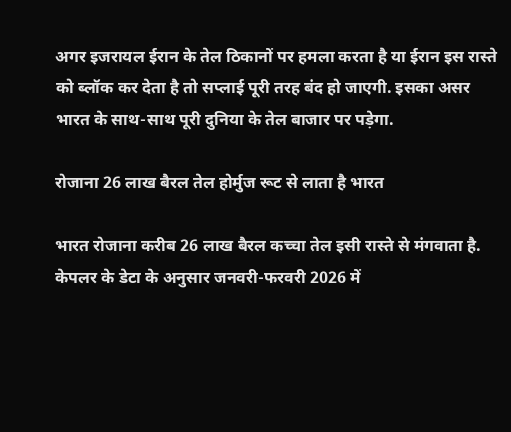अगर इजरायल ईरान के तेल ठिकानों पर हमला करता है या ईरान इस रास्ते को ब्लॉक कर देता है तो सप्लाई पूरी तरह बंद हो जाएगी. इसका असर भारत के साथ-साथ पूरी दुनिया के तेल बाजार पर पड़ेगा.

रोजाना 26 लाख बैरल तेल होर्मुज रूट से लाता है भारत

भारत रोजाना करीब 26 लाख बैरल कच्चा तेल इसी रास्ते से मंगवाता है. केपलर के डेटा के अनुसार जनवरी-फरवरी 2026 में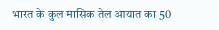भारत के कुल मासिक तेल आयात का 50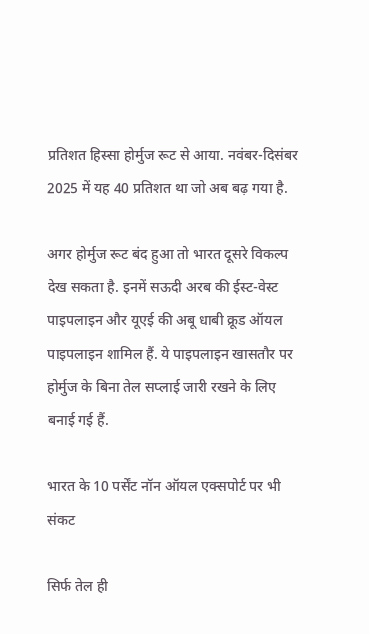प्रतिशत हिस्सा होर्मुज रूट से आया. नवंबर-दिसंबर 2025 में यह 40 प्रतिशत था जो अब बढ़ गया है.

अगर होर्मुज रूट बंद हुआ तो भारत दूसरे विकल्प देख सकता है. इनमें सऊदी अरब की ईस्ट-वेस्ट पाइपलाइन और यूएई की अबू धाबी क्रूड ऑयल पाइपलाइन शामिल हैं. ये पाइपलाइन खासतौर पर होर्मुज के बिना तेल सप्लाई जारी रखने के लिए बनाई गई हैं.

भारत के 10 पर्सेंट नॉन ऑयल एक्सपोर्ट पर भी संकट

सिर्फ तेल ही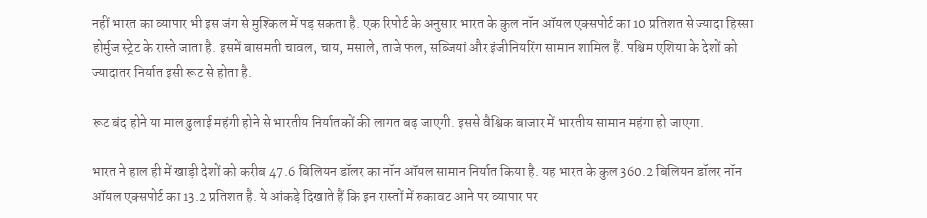नहीं भारत का व्यापार भी इस जंग से मुश्किल में पड़ सकता है. एक रिपोर्ट के अनुसार भारत के कुल नॉन ऑयल एक्सपोर्ट का 10 प्रतिशत से ज्यादा हिस्सा होर्मुज स्ट्रेट के रास्ते जाता है. इसमें बासमती चावल, चाय, मसाले, ताजे फल, सब्जियां और इंजीनियरिंग सामान शामिल हैं. पश्चिम एशिया के देशों को ज्यादातर निर्यात इसी रूट से होता है.

रूट बंद होने या माल ढुलाई महंगी होने से भारतीय निर्यातकों की लागत बढ़ जाएगी. इससे वैश्विक बाजार में भारतीय सामान महंगा हो जाएगा.

भारत ने हाल ही में खाड़ी देशों को करीब 47.6 बिलियन डॉलर का नॉन ऑयल सामान निर्यात किया है. यह भारत के कुल 360.2 बिलियन डॉलर नॉन ऑयल एक्सपोर्ट का 13.2 प्रतिशत है. ये आंकड़े दिखाते हैं कि इन रास्तों में रुकावट आने पर व्यापार पर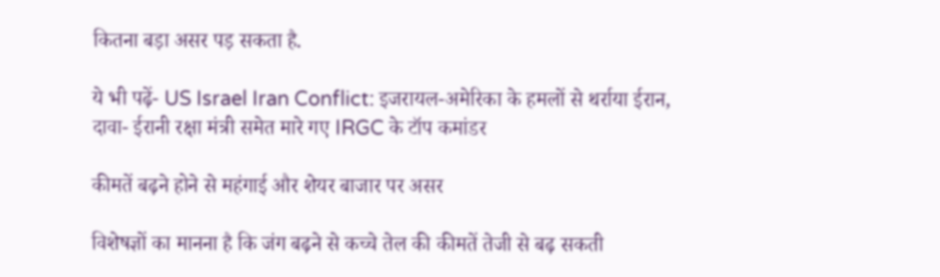कितना बड़ा असर पड़ सकता है.

ये भी पढ़ें- US Israel Iran Conflict: इजरायल-अमेरिका के हमलों से थर्राया ईरान, दावा- ईरानी रक्षा मंत्री समेत मारे गए IRGC के टॉप कमांडर

कीमतें बढ़ने होने से महंगाई और शेयर बाजार पर असर

विशेषज्ञों का मानना है कि जंग बढ़ने से कच्चे तेल की कीमतें तेजी से बढ़ सकती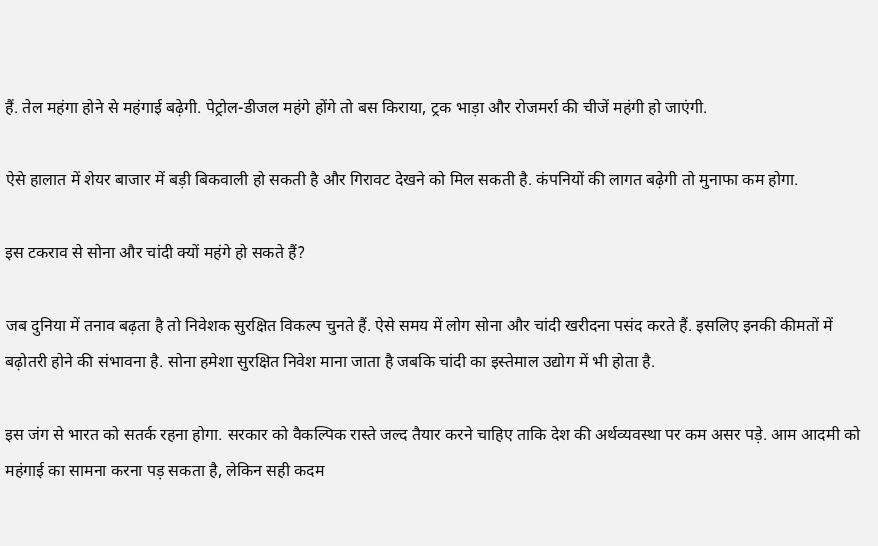हैं. तेल महंगा होने से महंगाई बढ़ेगी. पेट्रोल-डीजल महंगे होंगे तो बस किराया, ट्रक भाड़ा और रोजमर्रा की चीजें महंगी हो जाएंगी.

ऐसे हालात में शेयर बाजार में बड़ी बिकवाली हो सकती है और गिरावट देखने को मिल सकती है. कंपनियों की लागत बढ़ेगी तो मुनाफा कम होगा.

इस टकराव से सोना और चांदी क्यों महंगे हो सकते हैं?

जब दुनिया में तनाव बढ़ता है तो निवेशक सुरक्षित विकल्प चुनते हैं. ऐसे समय में लोग सोना और चांदी खरीदना पसंद करते हैं. इसलिए इनकी कीमतों में बढ़ोतरी होने की संभावना है. सोना हमेशा सुरक्षित निवेश माना जाता है जबकि चांदी का इस्तेमाल उद्योग में भी होता है.

इस जंग से भारत को सतर्क रहना होगा. सरकार को वैकल्पिक रास्ते जल्द तैयार करने चाहिए ताकि देश की अर्थव्यवस्था पर कम असर पड़े. आम आदमी को महंगाई का सामना करना पड़ सकता है, लेकिन सही कदम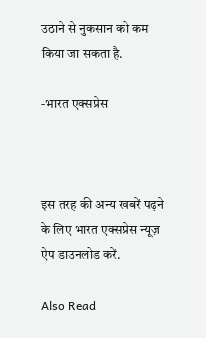उठाने से नुकसान को कम किया जा सकता है.

-भारत एक्सप्रेस



इस तरह की अन्य खबरें पढ़ने के लिए भारत एक्सप्रेस न्यूज़ ऐप डाउनलोड करें.

Also Read